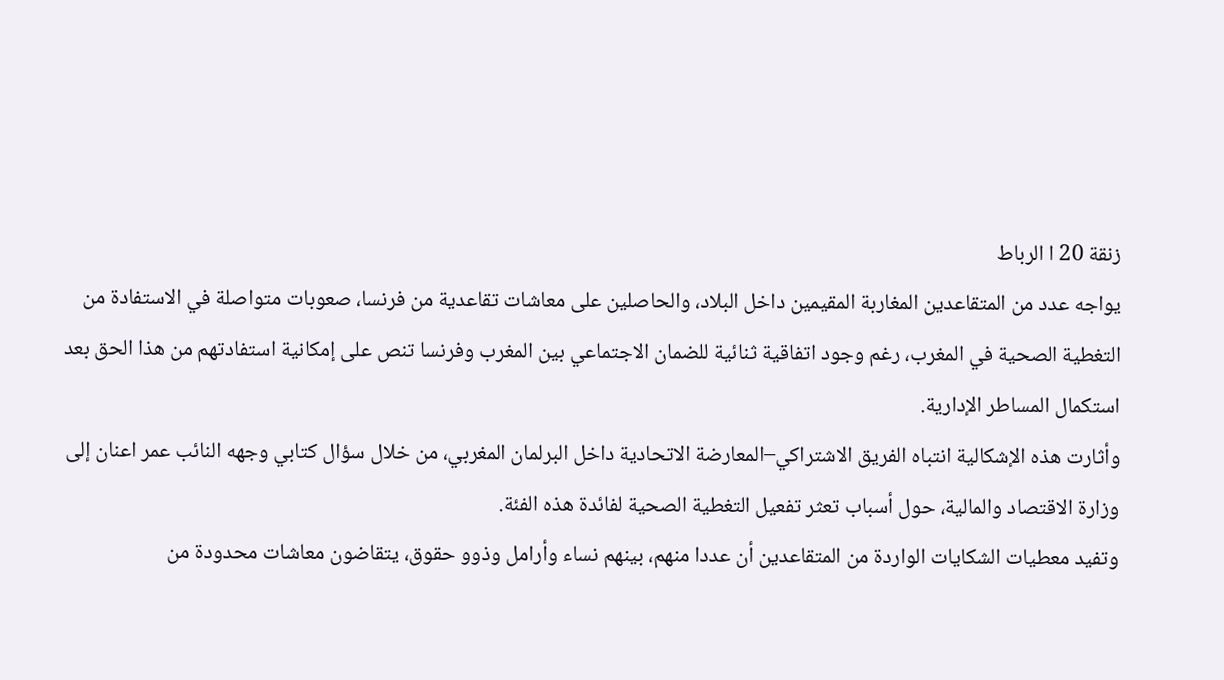زنقة 20 ا الرباط
يواجه عدد من المتقاعدين المغاربة المقيمين داخل البلاد، والحاصلين على معاشات تقاعدية من فرنسا، صعوبات متواصلة في الاستفادة من التغطية الصحية في المغرب، رغم وجود اتفاقية ثنائية للضمان الاجتماعي بين المغرب وفرنسا تنص على إمكانية استفادتهم من هذا الحق بعد استكمال المساطر الإدارية.
وأثارت هذه الإشكالية انتباه الفريق الاشتراكي–المعارضة الاتحادية داخل البرلمان المغربي، من خلال سؤال كتابي وجهه النائب عمر اعنان إلى وزارة الاقتصاد والمالية، حول أسباب تعثر تفعيل التغطية الصحية لفائدة هذه الفئة.
وتفيد معطيات الشكايات الواردة من المتقاعدين أن عددا منهم، بينهم نساء وأرامل وذوو حقوق، يتقاضون معاشات محدودة من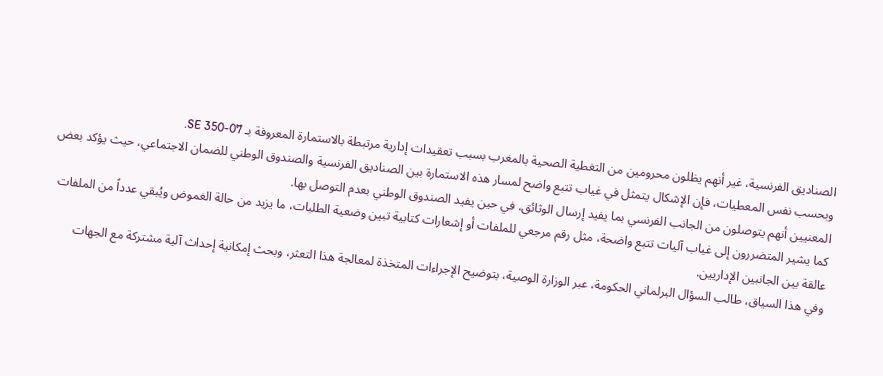الصناديق الفرنسية، غير أنهم يظلون محرومين من التغطية الصحية بالمغرب بسبب تعقيدات إدارية مرتبطة بالاستمارة المعروفة بـ SE 350-07.
وبحسب نفس المعطيات، فإن الإشكال يتمثل في غياب تتبع واضح لمسار هذه الاستمارة بين الصناديق الفرنسية والصندوق الوطني للضمان الاجتماعي، حيث يؤكد بعض المعنيين أنهم يتوصلون من الجانب الفرنسي بما يفيد إرسال الوثائق، في حين يفيد الصندوق الوطني بعدم التوصل بها.
كما يشير المتضررون إلى غياب آليات تتبع واضحة، مثل رقم مرجعي للملفات أو إشعارات كتابية تبين وضعية الطلبات، ما يزيد من حالة الغموض ويُبقي عدداً من الملفات عالقة بين الجانبين الإداريين.
وفي هذا السياق، طالب السؤال البرلماني الحكومة، عبر الوزارة الوصية، بتوضيح الإجراءات المتخذة لمعالجة هذا التعثر، وبحث إمكانية إحداث آلية مشتركة مع الجهات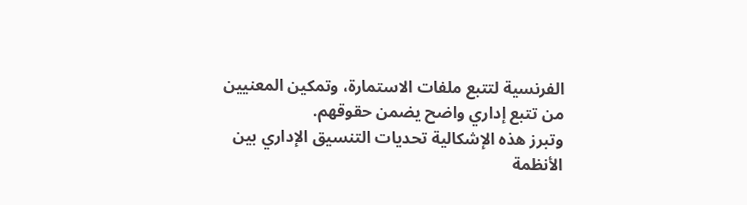الفرنسية لتتبع ملفات الاستمارة، وتمكين المعنيين من تتبع إداري واضح يضمن حقوقهم.
وتبرز هذه الإشكالية تحديات التنسيق الإداري بين الأنظمة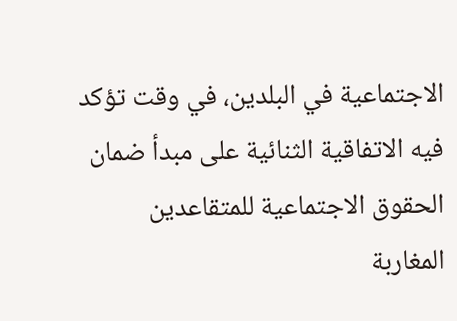الاجتماعية في البلدين، في وقت تؤكد فيه الاتفاقية الثنائية على مبدأ ضمان الحقوق الاجتماعية للمتقاعدين المغاربة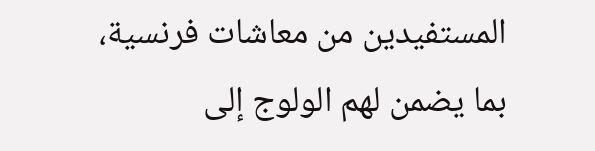المستفيدين من معاشات فرنسية، بما يضمن لهم الولوج إلى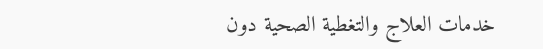خدمات العلاج والتغطية الصحية دون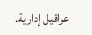عراقيل إدارية.